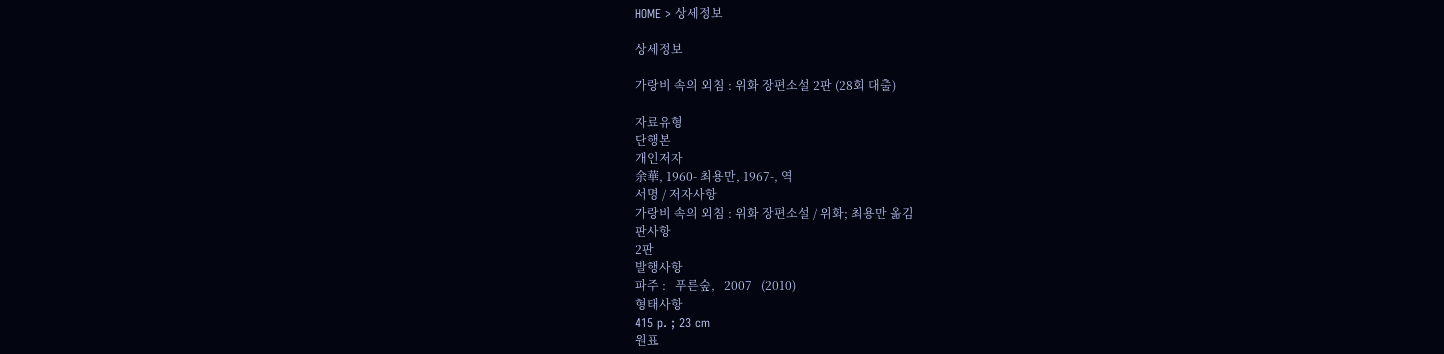HOME > 상세정보

상세정보

가랑비 속의 외침 : 위화 장편소설 2판 (28회 대출)

자료유형
단행본
개인저자
余華, 1960- 최용만, 1967-, 역
서명 / 저자사항
가랑비 속의 외침 : 위화 장편소설 / 위화; 최용만 옮김
판사항
2판
발행사항
파주 :   푸른숲,   2007   (2010)
형태사항
415 p. ; 23 cm
원표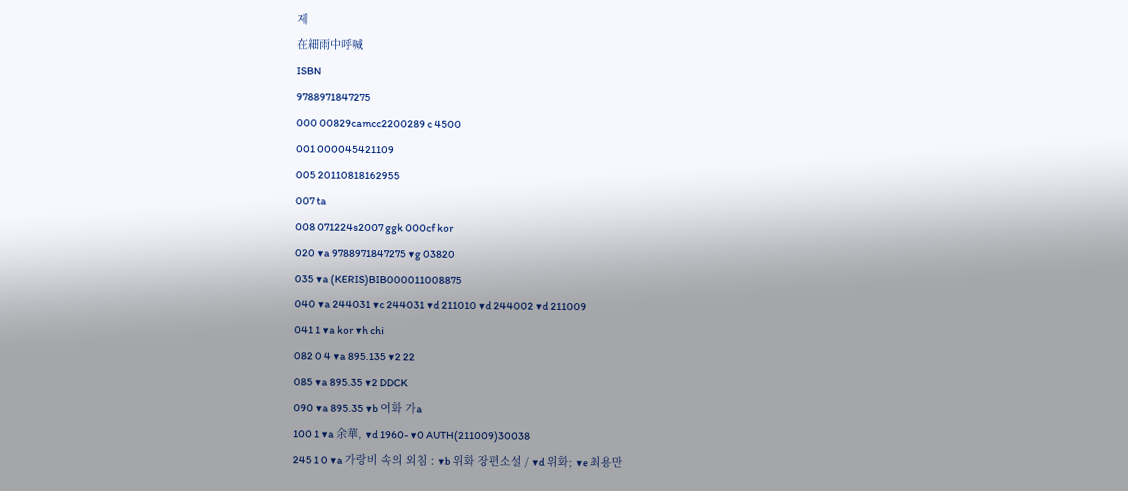제
在細雨中呼喊
ISBN
9788971847275
000 00829camcc2200289 c 4500
001 000045421109
005 20110818162955
007 ta
008 071224s2007 ggk 000cf kor
020 ▼a 9788971847275 ▼g 03820
035 ▼a (KERIS)BIB000011008875
040 ▼a 244031 ▼c 244031 ▼d 211010 ▼d 244002 ▼d 211009
041 1 ▼a kor ▼h chi
082 0 4 ▼a 895.135 ▼2 22
085 ▼a 895.35 ▼2 DDCK
090 ▼a 895.35 ▼b 여화 가a
100 1 ▼a 余華, ▼d 1960- ▼0 AUTH(211009)30038
245 1 0 ▼a 가랑비 속의 외침 : ▼b 위화 장편소설 / ▼d 위화; ▼e 최용만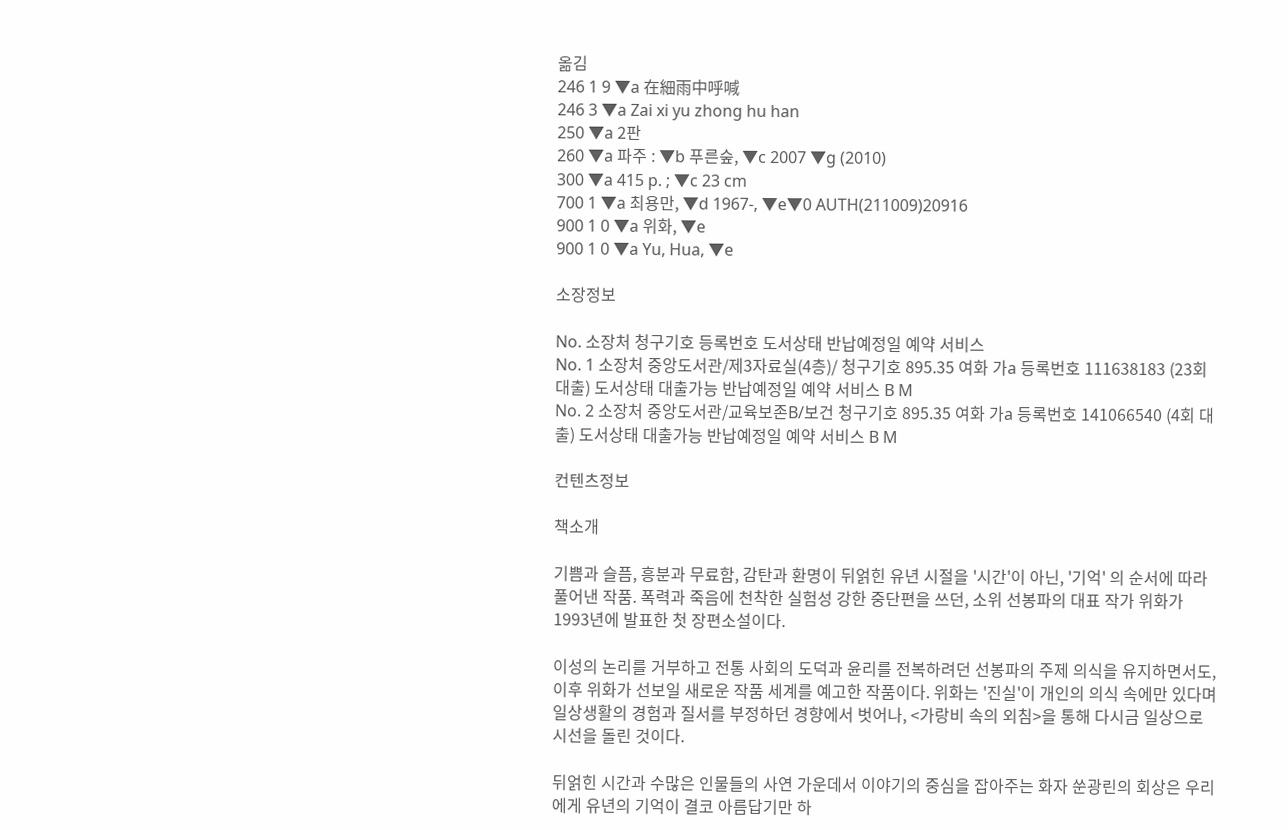옮김
246 1 9 ▼a 在細雨中呼喊
246 3 ▼a Zai xi yu zhong hu han
250 ▼a 2판
260 ▼a 파주 : ▼b 푸른숲, ▼c 2007 ▼g (2010)
300 ▼a 415 p. ; ▼c 23 cm
700 1 ▼a 최용만, ▼d 1967-, ▼e▼0 AUTH(211009)20916
900 1 0 ▼a 위화, ▼e
900 1 0 ▼a Yu, Hua, ▼e

소장정보

No. 소장처 청구기호 등록번호 도서상태 반납예정일 예약 서비스
No. 1 소장처 중앙도서관/제3자료실(4층)/ 청구기호 895.35 여화 가a 등록번호 111638183 (23회 대출) 도서상태 대출가능 반납예정일 예약 서비스 B M
No. 2 소장처 중앙도서관/교육보존B/보건 청구기호 895.35 여화 가a 등록번호 141066540 (4회 대출) 도서상태 대출가능 반납예정일 예약 서비스 B M

컨텐츠정보

책소개

기쁨과 슬픔, 흥분과 무료함, 감탄과 환명이 뒤얽힌 유년 시절을 '시간'이 아닌, '기억' 의 순서에 따라 풀어낸 작품. 폭력과 죽음에 천착한 실험성 강한 중단편을 쓰던, 소위 선봉파의 대표 작가 위화가 1993년에 발표한 첫 장편소설이다.

이성의 논리를 거부하고 전통 사회의 도덕과 윤리를 전복하려던 선봉파의 주제 의식을 유지하면서도, 이후 위화가 선보일 새로운 작품 세계를 예고한 작품이다. 위화는 '진실'이 개인의 의식 속에만 있다며 일상생활의 경험과 질서를 부정하던 경향에서 벗어나, <가랑비 속의 외침>을 통해 다시금 일상으로 시선을 돌린 것이다.

뒤얽힌 시간과 수많은 인물들의 사연 가운데서 이야기의 중심을 잡아주는 화자 쑨광린의 회상은 우리에게 유년의 기억이 결코 아름답기만 하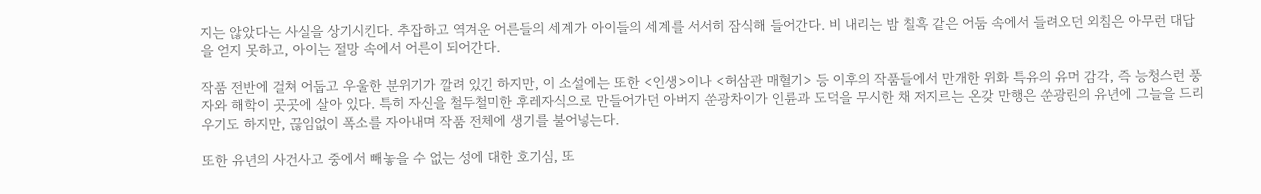지는 않았다는 사실을 상기시킨다. 추잡하고 역겨운 어른들의 세계가 아이들의 세계를 서서히 잠식해 들어간다. 비 내리는 밤 칠흑 같은 어둠 속에서 들려오던 외침은 아무런 대답을 얻지 못하고, 아이는 절망 속에서 어른이 되어간다.

작품 전반에 걸쳐 어둡고 우울한 분위기가 깔려 있긴 하지만, 이 소설에는 또한 <인생>이나 <허삼관 매혈기> 등 이후의 작품들에서 만개한 위화 특유의 유머 감각, 즉 능청스런 풍자와 해학이 곳곳에 살아 있다. 특히 자신을 철두철미한 후레자식으로 만들어가던 아버지 쑨광차이가 인륜과 도덕을 무시한 채 저지르는 온갖 만행은 쑨광린의 유년에 그늘을 드리우기도 하지만, 끊임없이 폭소를 자아내며 작품 전체에 생기를 불어넣는다.

또한 유년의 사건사고 중에서 빼놓을 수 없는 성에 대한 호기심, 또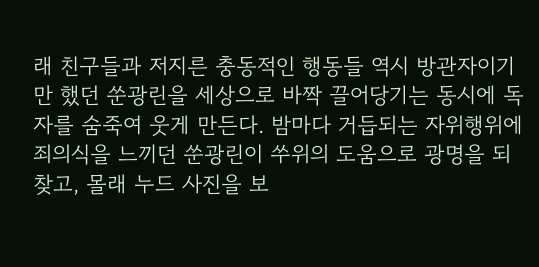래 친구들과 저지른 충동적인 행동들 역시 방관자이기만 했던 쑨광린을 세상으로 바짝 끌어당기는 동시에 독자를 숨죽여 웃게 만든다. 밤마다 거듭되는 자위행위에 죄의식을 느끼던 쑨광린이 쑤위의 도움으로 광명을 되찾고, 몰래 누드 사진을 보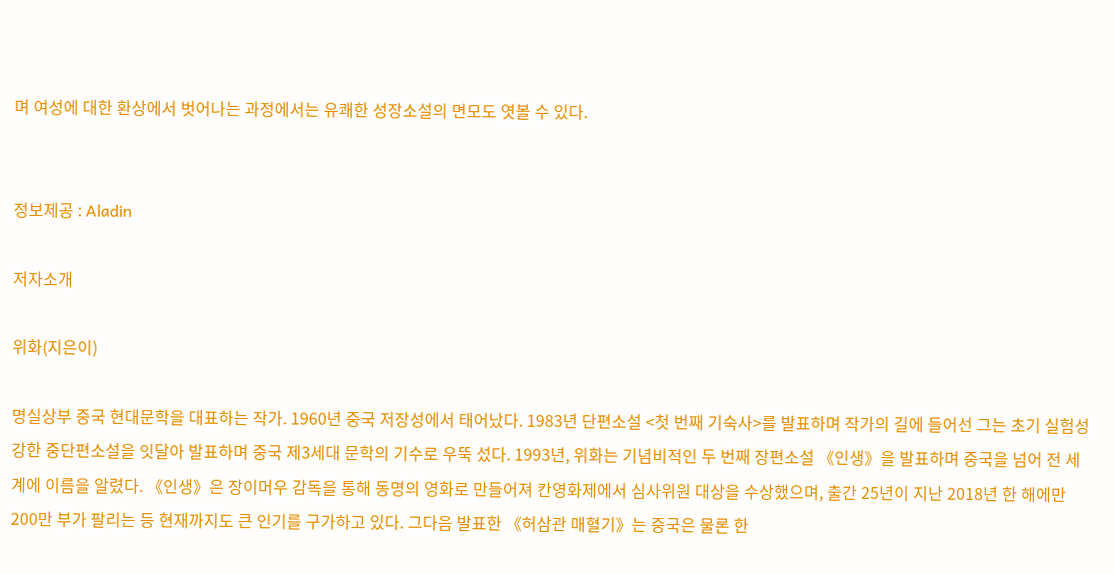며 여성에 대한 환상에서 벗어나는 과정에서는 유쾌한 성장소설의 면모도 엿볼 수 있다.


정보제공 : Aladin

저자소개

위화(지은이)

명실상부 중국 현대문학을 대표하는 작가. 1960년 중국 저장성에서 태어났다. 1983년 단편소설 <첫 번째 기숙사>를 발표하며 작가의 길에 들어선 그는 초기 실험성 강한 중단편소설을 잇달아 발표하며 중국 제3세대 문학의 기수로 우뚝 섰다. 1993년, 위화는 기념비적인 두 번째 장편소설 《인생》을 발표하며 중국을 넘어 전 세계에 이름을 알렸다. 《인생》은 장이머우 감독을 통해 동명의 영화로 만들어져 칸영화제에서 심사위원 대상을 수상했으며, 출간 25년이 지난 2018년 한 해에만 200만 부가 팔리는 등 현재까지도 큰 인기를 구가하고 있다. 그다음 발표한 《허삼관 매혈기》는 중국은 물론 한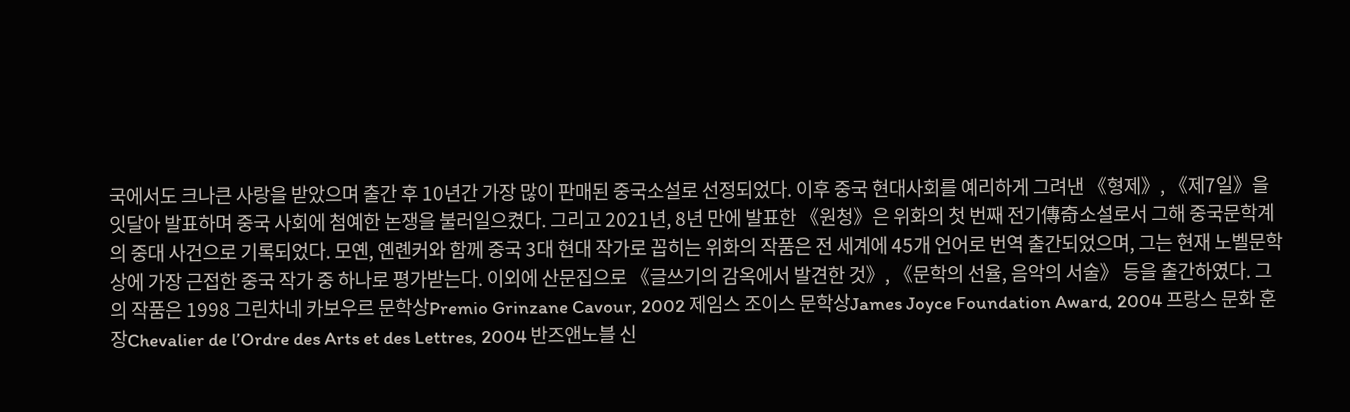국에서도 크나큰 사랑을 받았으며 출간 후 10년간 가장 많이 판매된 중국소설로 선정되었다. 이후 중국 현대사회를 예리하게 그려낸 《형제》, 《제7일》을 잇달아 발표하며 중국 사회에 첨예한 논쟁을 불러일으켰다. 그리고 2021년, 8년 만에 발표한 《원청》은 위화의 첫 번째 전기傳奇소설로서 그해 중국문학계의 중대 사건으로 기록되었다. 모옌, 옌롄커와 함께 중국 3대 현대 작가로 꼽히는 위화의 작품은 전 세계에 45개 언어로 번역 출간되었으며, 그는 현재 노벨문학상에 가장 근접한 중국 작가 중 하나로 평가받는다. 이외에 산문집으로 《글쓰기의 감옥에서 발견한 것》, 《문학의 선율, 음악의 서술》 등을 출간하였다. 그의 작품은 1998 그린차네 카보우르 문학상Premio Grinzane Cavour, 2002 제임스 조이스 문학상James Joyce Foundation Award, 2004 프랑스 문화 훈장Chevalier de l’Ordre des Arts et des Lettres, 2004 반즈앤노블 신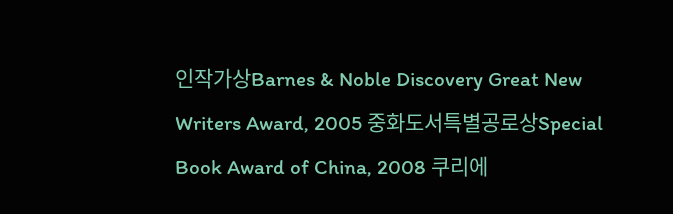인작가상Barnes & Noble Discovery Great New Writers Award, 2005 중화도서특별공로상Special Book Award of China, 2008 쿠리에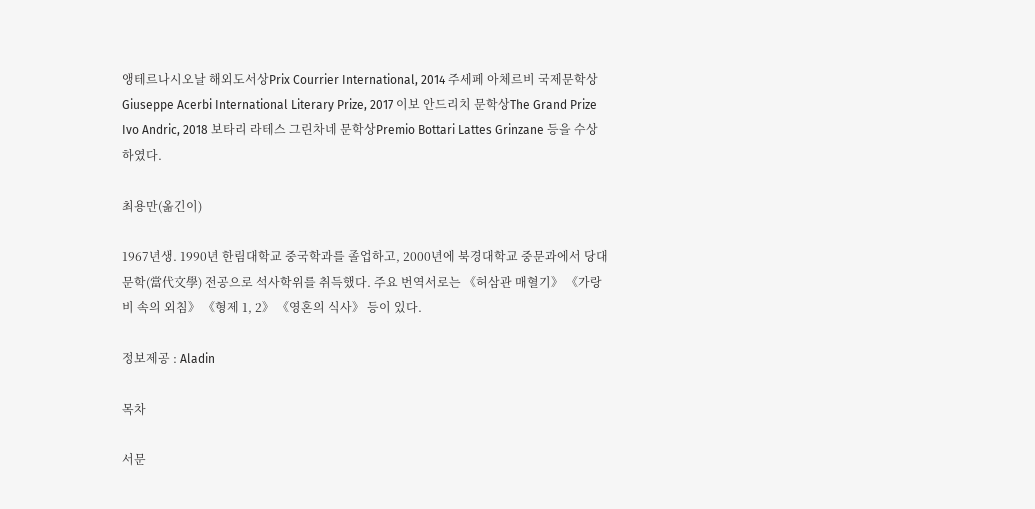앵테르나시오날 해외도서상Prix Courrier International, 2014 주세페 아체르비 국제문학상Giuseppe Acerbi International Literary Prize, 2017 이보 안드리치 문학상The Grand Prize Ivo Andric, 2018 보타리 라테스 그린차네 문학상Premio Bottari Lattes Grinzane 등을 수상하였다.

최용만(옮긴이)

1967년생. 1990년 한림대학교 중국학과를 졸업하고, 2000년에 북경대학교 중문과에서 당대문학(當代文學) 전공으로 석사학위를 취득했다. 주요 번역서로는 《허삼관 매혈기》 《가랑비 속의 외침》 《형제 1, 2》 《영혼의 식사》 등이 있다.

정보제공 : Aladin

목차

서문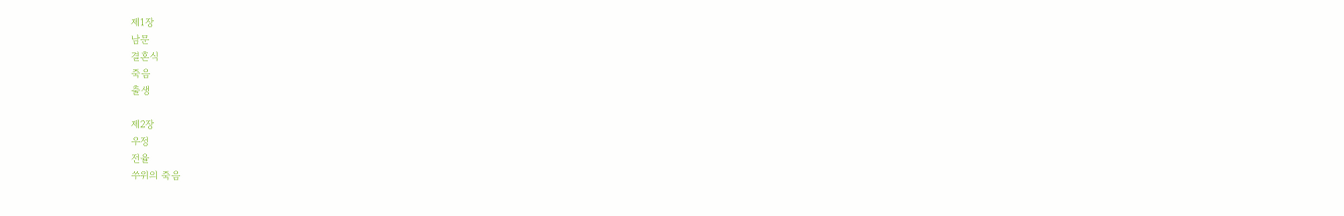제1장
남문
결혼식
죽음
출생

제2장
우정
전율
쑤위의 죽음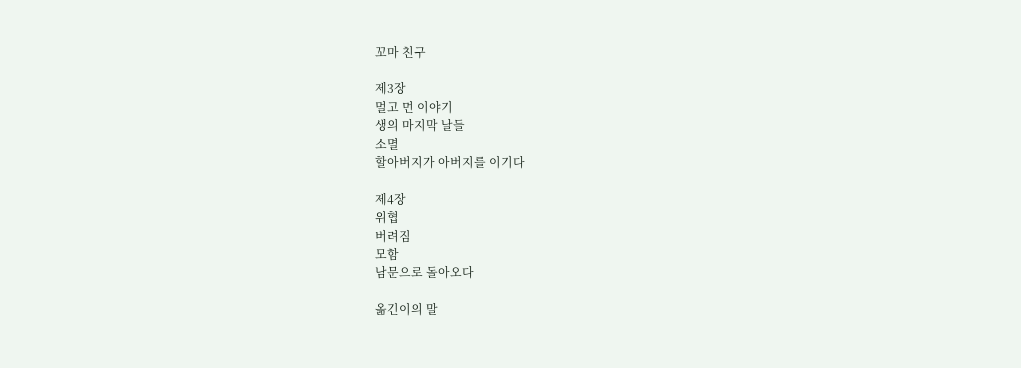꼬마 친구

제3장
멀고 먼 이야기
생의 마지막 날들
소멸
할아버지가 아버지를 이기다

제4장
위협
버려짐
모함
남문으로 돌아오다

옮긴이의 말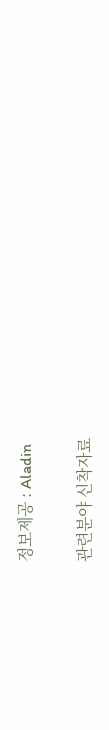정보제공 : Aladin

관련분야 신착자료